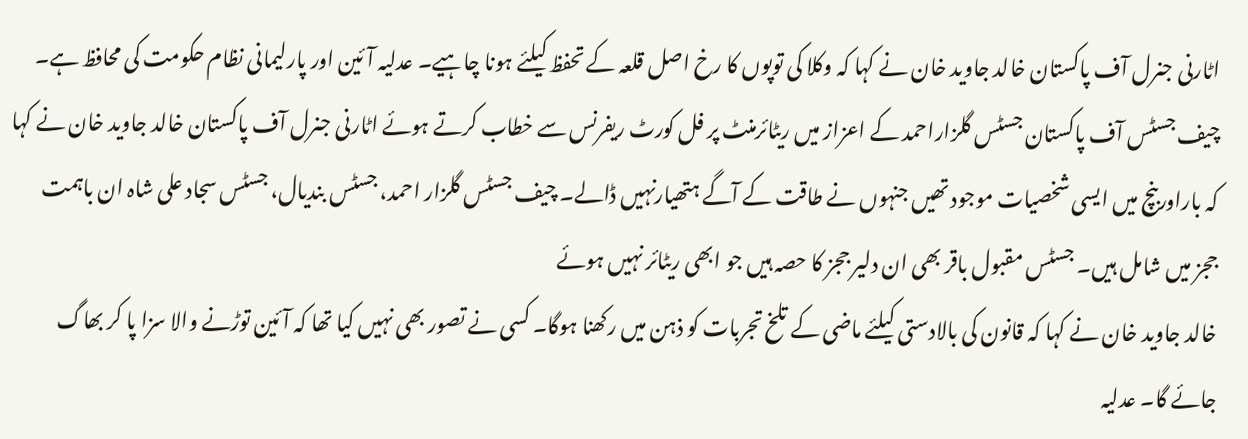اٹارنی جنرل آف پاکستان خالد جاوید خان نے کہا کہ وکلا کی توپوں کا رخ اصل قلعہ کے تحفظ کیلئے ہونا چاہیے۔ عدلیہ آئین اور پارلیمانی نظام حکومت کی محافظ ہے۔
چیف جسٹس آف پاکستان جسٹس گلزاراحمد کے اعزاز میں ریٹائرمنٹ پر فل کورٹ ریفرنس سے خطاب کرتے ہوئے اٹارنی جنرل آف پاکستان خالد جاوید خان نے کہا کہ باراوربنچ میں ایسی شخصیات موجود تھیں جنہوں نے طاقت کے آگے ہتھیارنہیں ڈالے۔ چیف جسٹس گلزار احمد، جسٹس بندیال، جسٹس سجاد علی شاہ ان باہمت ججز میں شامل ہیں۔ جسٹس مقبول باقر بھی ان دلیر ججز کا حصہ ہیں جو ابھی ریٹائر نہیں ہوئے
خالد جاوید خان نے کہا کہ قانون کی بالادستی کیلئے ماضی کے تلخ تجربات کو ذہن میں رکھنا ہوگا۔ کسی نے تصور بھی نہیں کیا تھا کہ آئین توڑنے والا سزا پا کر بھاگ جائے گا۔ عدلیہ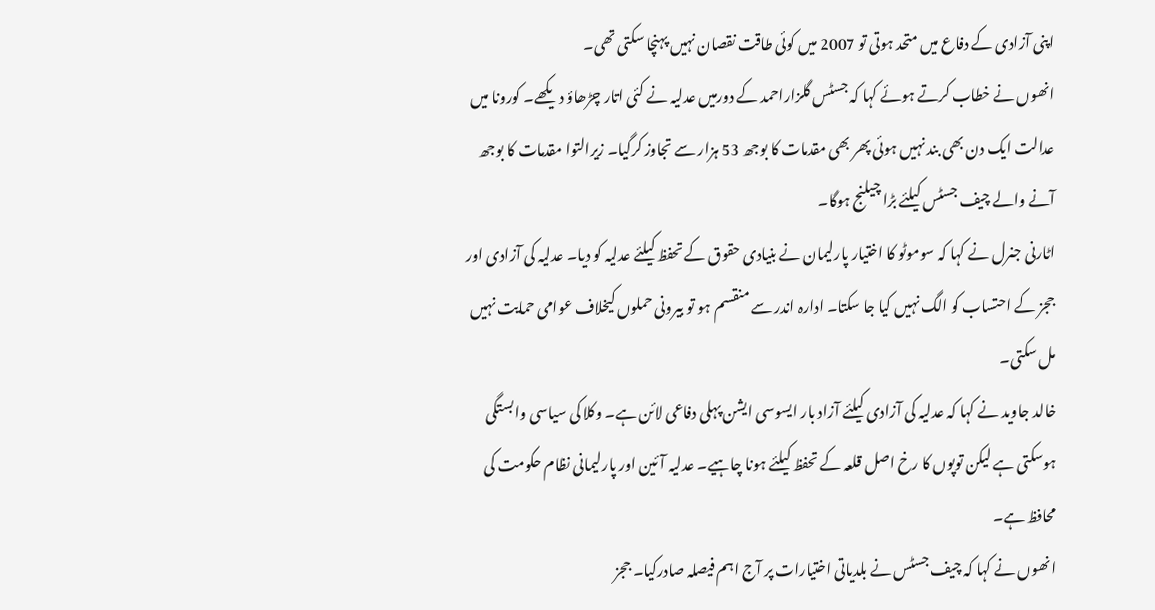اپنی آزادی کے دفاع میں متحد ہوتی تو 2007 میں کوئی طاقت نقصان نہیں پہنچا سکتی تھی۔
انھوں نے خطاب کرتے ہوئے کہا کہ جسٹس گلزاراحمد کے دورمیں عدلیہ نے کئی اتار چڑھاؤ دیکھے۔ کورونا میں عدالت ایک دن بھی بند نہیں ہوئی پھر بھی مقدمات کا بوجھ 53 ہزار سے تجاوز کرگیا۔ زیرالتوا مقدمات کا بوجھ آنے والے چیف جسٹس کیلئے بڑا چیلنج ہوگا۔
اٹارنی جنرل نے کہا کہ سوموٹو کا اختیار پارلیمان نے بنیادی حقوق کے تحفظ کیلئے عدلیہ کو دیا۔ عدلیہ کی آزادی اور ججز کے احتساب کو الگ نہیں کیا جا سکتا۔ ادارہ اندر سے منقسم ہو تو بیرونی حملوں کیخلاف عوامی حمایت نہیں مل سکتی۔
خالد جاوید نے کہا کہ عدلیہ کی آزادی کیلئے آزاد بار ایسوسی ایشن پہلی دفاعی لائن ہے۔ وکلا کی سیاسی وابستگی ہوسکتی ہے لیکن توپوں کا رخ اصل قلعہ کے تحفظ کیلئے ہونا چاہیے۔ عدلیہ آئین اور پارلیمانی نظام حکومت کی محافظ ہے۔
انھوں نے کہا کہ چیف جسٹس نے بلدیاتی اختیارات پر آج اہم فیصلہ صادرکیا۔ ججز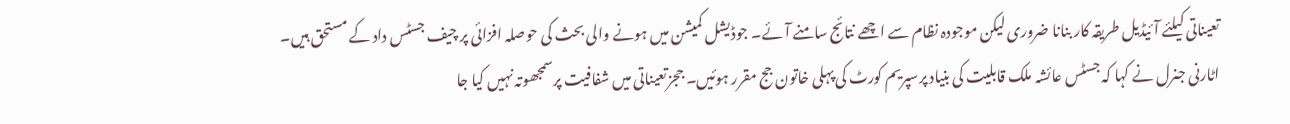تعیناتی کیلئے آئیڈیل طریقہ کار بنانا ضروری لیکن موجودہ نظام سے اچھے نتائج سامنے آئے۔ جوڈیشل کمیشن میں ہونے والی بحث کی حوصلہ افزائی پر چیف جسٹس داد کے مستحق ہیں۔
اٹارنی جنرل نے کہا کہ جسٹس عائشہ ملک قابلیت کی بنیاد پرسپریم کورٹ کی پہلی خاتون جج مقرر ہوئیں۔ ججزتعیناتی میں شفافیت پرسمجھوتہ نہیں کیا جا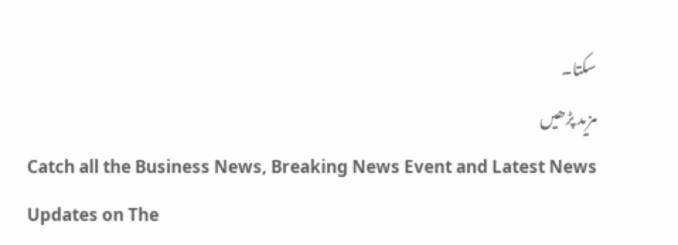سکتا۔
مزید پڑھیں
Catch all the Business News, Breaking News Event and Latest News Updates on The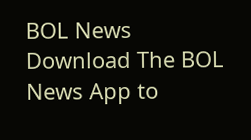BOL News
Download The BOL News App to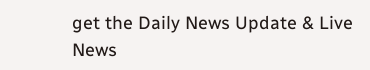get the Daily News Update & Live News